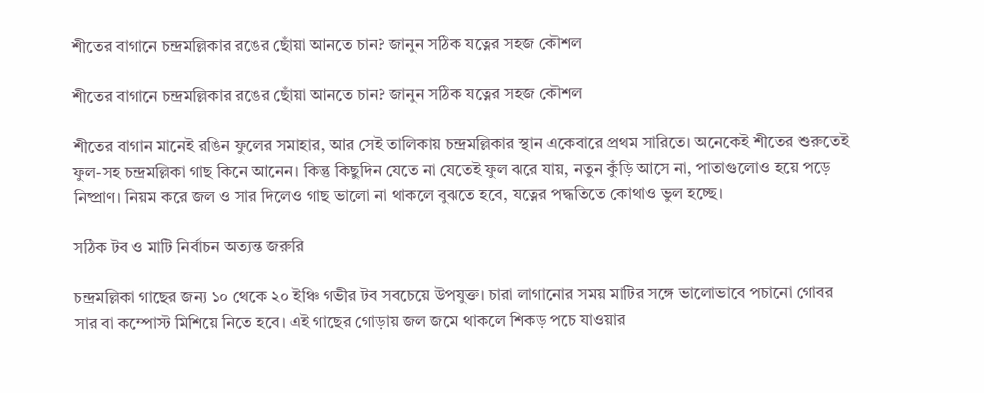শীতের বাগানে চন্দ্রমল্লিকার রঙের ছোঁয়া আনতে চান? জানুন সঠিক যত্নের সহজ কৌশল

শীতের বাগানে চন্দ্রমল্লিকার রঙের ছোঁয়া আনতে চান? জানুন সঠিক যত্নের সহজ কৌশল

শীতের বাগান মানেই রঙিন ফুলের সমাহার, আর সেই তালিকায় চন্দ্রমল্লিকার স্থান একেবারে প্রথম সারিতে। অনেকেই শীতের শুরুতেই ফুল-সহ চন্দ্রমল্লিকা গাছ কিনে আনেন। কিন্তু কিছুদিন যেতে না যেতেই ফুল ঝরে যায়, নতুন কুঁড়ি আসে না, পাতাগুলোও হয়ে পড়ে নিষ্প্রাণ। নিয়ম করে জল ও সার দিলেও গাছ ভালো না থাকলে বুঝতে হবে, যত্নের পদ্ধতিতে কোথাও ভুল হচ্ছে।

সঠিক টব ও মাটি নির্বাচন অত্যন্ত জরুরি

চন্দ্রমল্লিকা গাছের জন্য ১০ থেকে ২০ ইঞ্চি গভীর টব সবচেয়ে উপযুক্ত। চারা লাগানোর সময় মাটির সঙ্গে ভালোভাবে পচানো গোবর সার বা কম্পোস্ট মিশিয়ে নিতে হবে। এই গাছের গোড়ায় জল জমে থাকলে শিকড় পচে যাওয়ার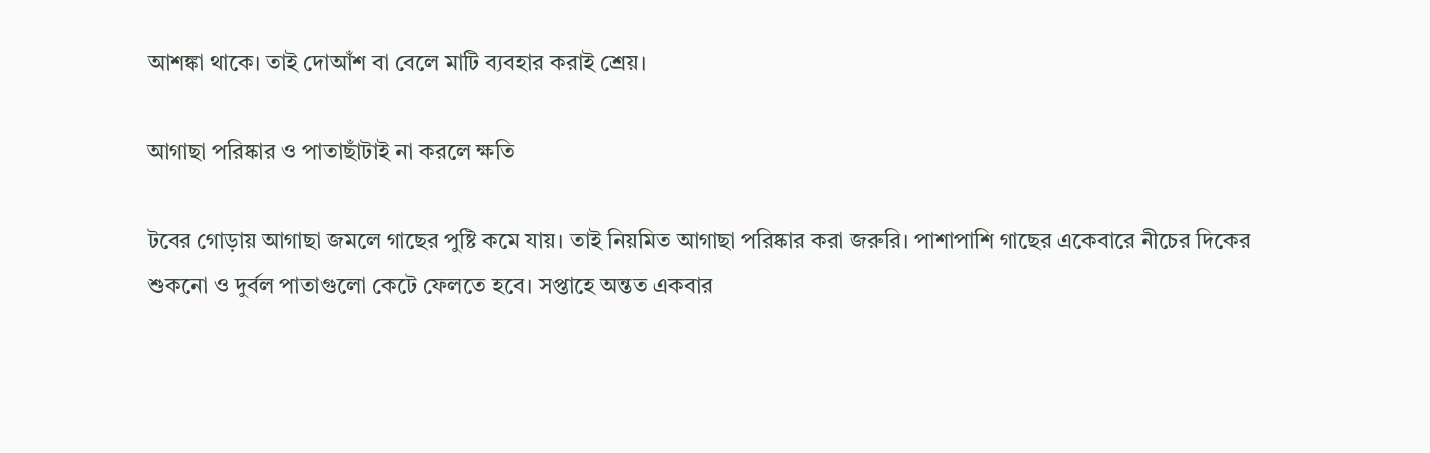আশঙ্কা থাকে। তাই দোআঁশ বা বেলে মাটি ব্যবহার করাই শ্রেয়।

আগাছা পরিষ্কার ও পাতাছাঁটাই না করলে ক্ষতি

টবের গোড়ায় আগাছা জমলে গাছের পুষ্টি কমে যায়। তাই নিয়মিত আগাছা পরিষ্কার করা জরুরি। পাশাপাশি গাছের একেবারে নীচের দিকের শুকনো ও দুর্বল পাতাগুলো কেটে ফেলতে হবে। সপ্তাহে অন্তত একবার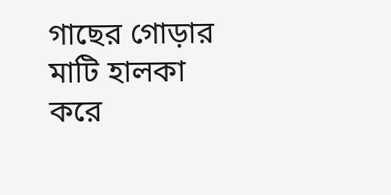গাছের গোড়ার মাটি হালকা করে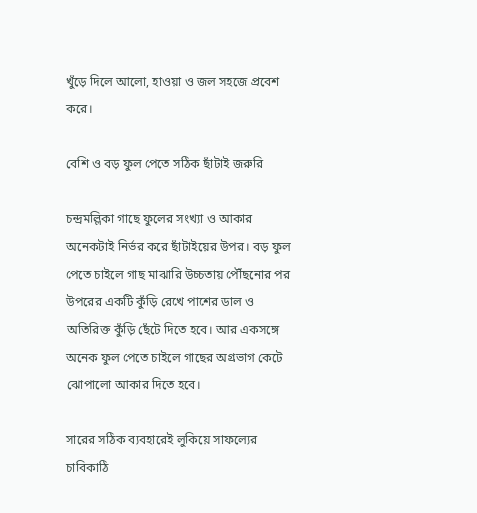খুঁড়ে দিলে আলো, হাওয়া ও জল সহজে প্রবেশ করে।

বেশি ও বড় ফুল পেতে সঠিক ছাঁটাই জরুরি

চন্দ্রমল্লিকা গাছে ফুলের সংখ্যা ও আকার অনেকটাই নির্ভর করে ছাঁটাইয়ের উপর। বড় ফুল পেতে চাইলে গাছ মাঝারি উচ্চতায় পৌঁছনোর পর উপরের একটি কুঁড়ি রেখে পাশের ডাল ও অতিরিক্ত কুঁড়ি ছেঁটে দিতে হবে। আর একসঙ্গে অনেক ফুল পেতে চাইলে গাছের অগ্রভাগ কেটে ঝোপালো আকার দিতে হবে।

সারের সঠিক ব্যবহারেই লুকিয়ে সাফল্যের চাবিকাঠি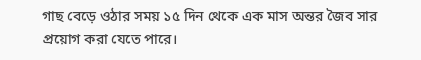গাছ বেড়ে ওঠার সময় ১৫ দিন থেকে এক মাস অন্তর জৈব সার প্রয়োগ করা যেতে পারে।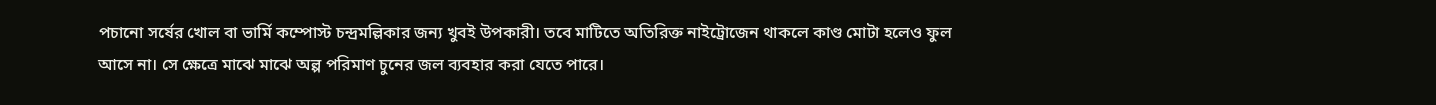পচানো সর্ষের খোল বা ভার্মি কম্পোস্ট চন্দ্রমল্লিকার জন্য খুবই উপকারী। তবে মাটিতে অতিরিক্ত নাইট্রোজেন থাকলে কাণ্ড মোটা হলেও ফুল আসে না। সে ক্ষেত্রে মাঝে মাঝে অল্প পরিমাণ চুনের জল ব্যবহার করা যেতে পারে।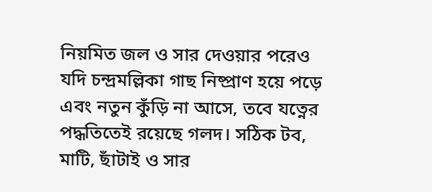নিয়মিত জল ও সার দেওয়ার পরেও যদি চন্দ্রমল্লিকা গাছ নিষ্প্রাণ হয়ে পড়ে এবং নতুন কুঁড়ি না আসে, তবে যত্নের পদ্ধতিতেই রয়েছে গলদ। সঠিক টব, মাটি, ছাঁটাই ও সার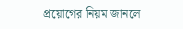প্রয়োগের নিয়ম জানলে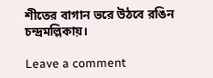শীতের বাগান ভরে উঠবে রঙিন চন্দ্রমল্লিকায়।

Leave a comment